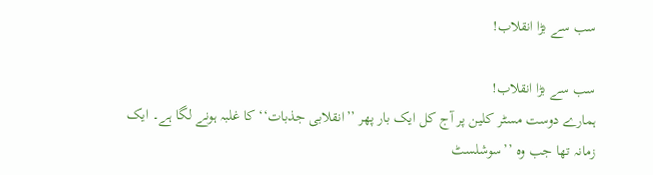سب سے بڑا انقلاب!

سب سے بڑا انقلاب!
ہمارے دوست مسٹر کلین پر آج کل ایک بار پھر ’’انقلابی جذبات‘‘ کا غلبہ ہونے لگا ہے۔ ایک زمانہ تھا جب وہ ’’سوشلسٹ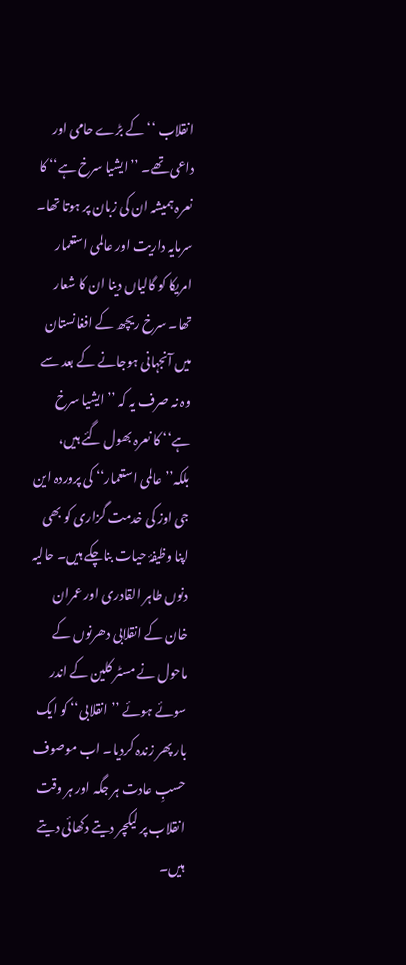انقلاب ‘‘کے بڑے حامی اور داعی تھے۔ ’’ایشیا سرخ ہے‘‘ کا نعرہ ہمیشہ ان کی زبان پر ہوتا تھا۔ سرمایہ داریت اور عالمی استعمار امریکا کو گالیاں دینا ان کا شعار تھا۔ سرخ ریچھ کے افغانستان میں آنجہانی ہوجانے کے بعد سے وہ نہ صرف یہ کہ ’’ایشیا سرخ ہے‘‘ کا نعرہ بھول گئے ہیں، بلکہ’’ عالمی استعمار‘‘ کی پروردہ این جی اوز کی خدمت گزاری کو بھی اپنا وظیفۂ حیات بناچکے ہیں۔ حالیہ دنوں طاہر القادری اور عمران خان کے انقلابی دھرنوں کے ماحول نے مسٹر کلین کے اندر سوئے ہوئے ’’انقلابی‘‘ کو ایک بار پھر زندہ کردیا۔ اب موصوف حسبِ عادت ہر جگہ اور ہر وقت انقلاب پر لیکچر دیتے دکھائی دیتے ہیں۔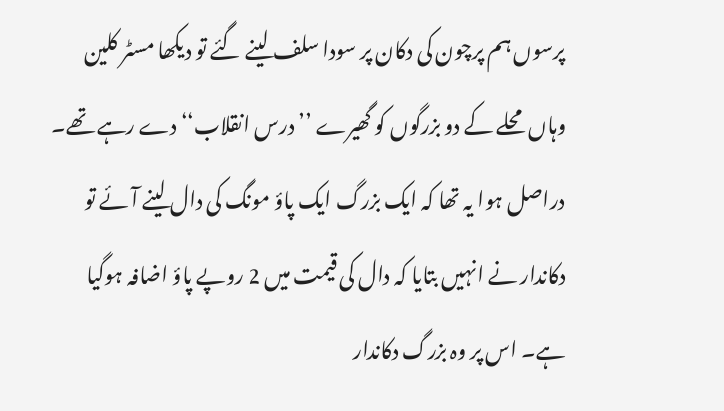پرسوں ہم پرچون کی دکان پر سودا سلف لینے گئے تو دیکھا مسٹر کلین وہاں محلے کے دو بزرگوں کو گھیرے ’’درس انقلاب‘‘ دے رہے تھے۔ دراصل ہوا یہ تھا کہ ایک بزرگ ایک پاؤ مونگ کی دال لینے آئے تو دکاندار نے انہیں بتایا کہ دال کی قیمت میں 2 روپے پاؤ اضافہ ہوگیا ہے۔ اس پر وہ بزرگ دکاندار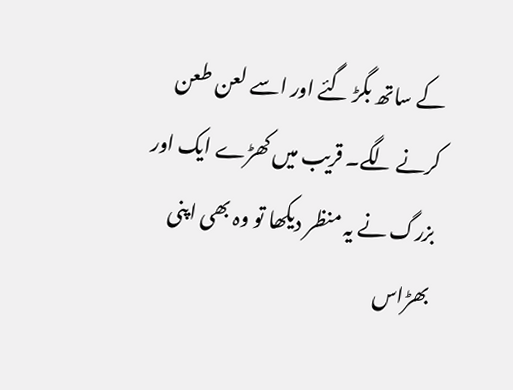کے ساتھ بگڑ گئے اور اسے لعن طعن کرنے لگے۔ قریب میں کھڑے ایک اور بزرگ نے یہ منظر دیکھا تو وہ بھی اپنی بھڑاس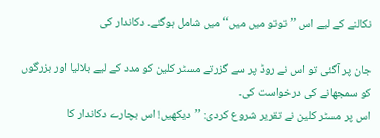نکالنے کے لیے اس ’’توتو میں میں‘‘ میں شامل ہوگئے۔ دکاندار کی

جان پر آگئی تو اس نے روڈ پر سے گزرتے مسٹر کلین کو مدد کے لیے بلالیا اور بزرگوں کو سمجھانے کی درخواست کی۔
اس پر مسٹر کلین نے تقریر شروع کردی: ’’دیکھیں! اس بچارے دکاندار کا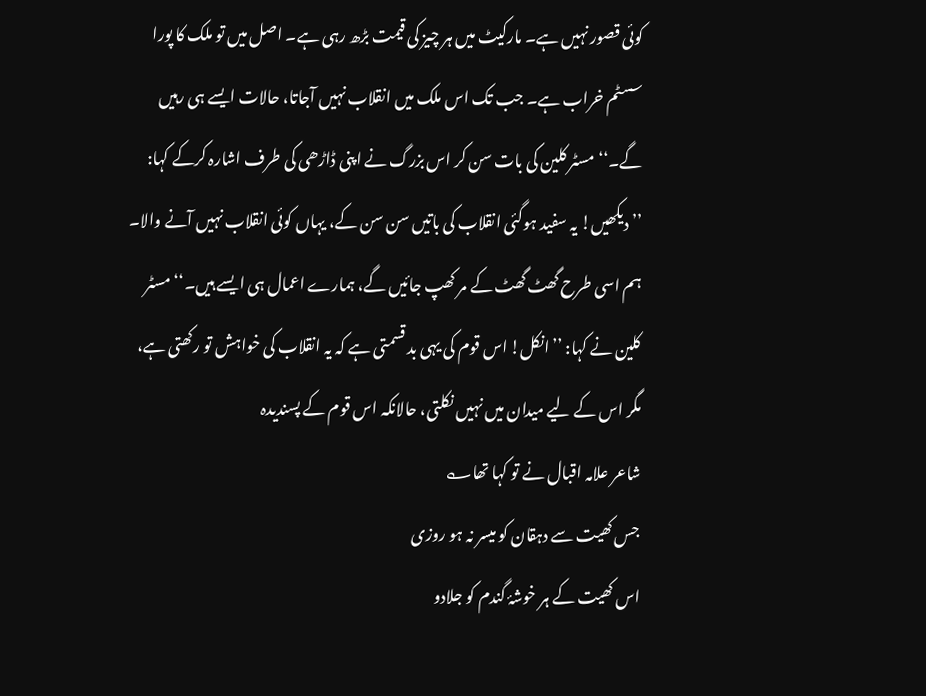کوئی قصور نہیں ہے۔ مارکیٹ میں ہر چیز کی قیمت بڑھ رہی ہے۔ اصل میں تو ملک کا پورا سسٹم خراب ہے۔ جب تک اس ملک میں انقلاب نہیں آجاتا، حالات ایسے ہی رہیں گے۔‘‘ مسٹر کلین کی بات سن کر اس بزرگ نے اپنی ڈاڑھی کی طرف اشارہ کرکے کہا: ’’دیکھیں! یہ سفید ہوگئی انقلاب کی باتیں سن سن کے، یہاں کوئی انقلاب نہیں آنے والا۔ ہم اسی طرح گھٹ گھٹ کے مر کھپ جائیں گے، ہمارے اعمال ہی ایسے ہیں۔‘‘ مسٹر کلین نے کہا: ’’انکل! اس قوم کی یہی بد قسمتی ہے کہ یہ انقلاب کی خواہش تو رکھتی ہے، مگر اس کے لیے میدان میں نہیں نکلتی، حالانکہ اس قوم کے پسندیدہ
شاعر علامہ اقبال نے تو کہا تھا؎
جس کھیت سے دہقان کو میسر نہ ہو روزی
اس کھیت کے ہر خوشۂ گندم کو جلادو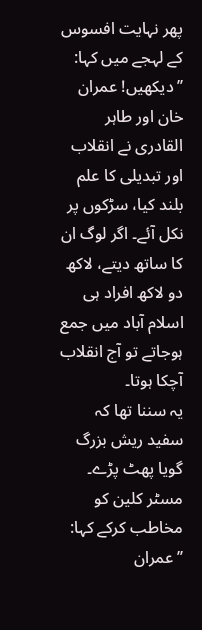پھر نہایت افسوس کے لہجے میں کہا: ’’دیکھیں! عمران خان اور طاہر القادری نے انقلاب اور تبدیلی کا علم بلند کیا، سڑکوں پر نکل آئے۔ اگر لوگ ان کا ساتھ دیتے، لاکھ دو لاکھ افراد ہی اسلام آباد میں جمع ہوجاتے تو آج انقلاب آچکا ہوتا۔
یہ سننا تھا کہ سفید ریش بزرگ گویا پھٹ پڑے۔ مسٹر کلین کو مخاطب کرکے کہا: ’’عمران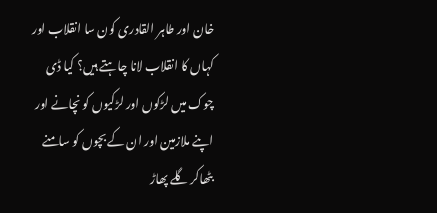خان اور طاہر القادری کون سا انقلاب اور کہاں کا انقلاب لانا چاہتے ہیں؟ کیا ڈی چوک میں لڑکوں اور لڑکیوں کو نچانے اور اپنے ملازمین اور ان کے بچوں کو سامنے بٹھاکر گلے پھاڑ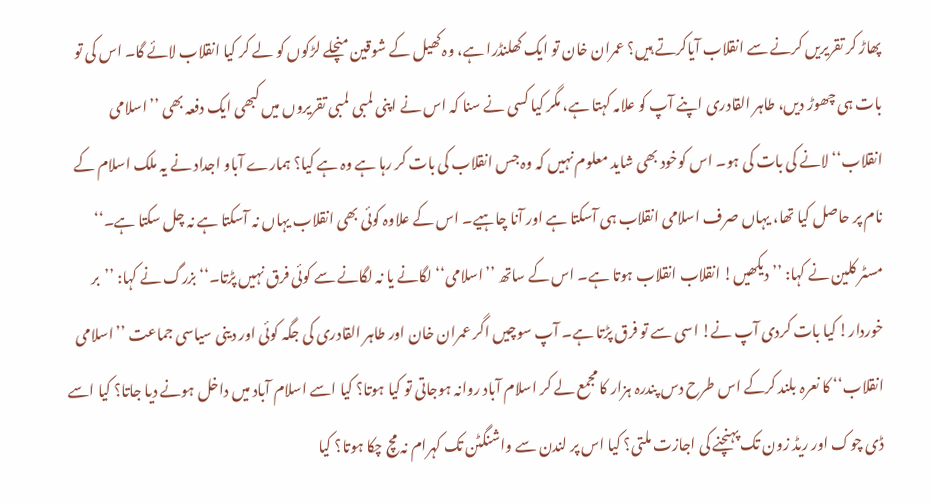پھاڑ کر تقریریں کرنے سے انقلاب آیاکرتے ہیں؟ عمران خان تو ایک کھلنڈرا ہے، وہ کھیل کے شوقین منچلے لڑکوں کو لے کر کیا انقلاب لائے گا۔ اس کی تو بات ہی چھوڑ دیں، طاہر القادری اپنے آپ کو علامہ کہتا ہے، مگر کیا کسی نے سنا کہ اس نے اپنی لمبی لمبی تقریروں میں کبھی ایک دفعہ بھی ’’اسلامی انقلاب‘‘ لانے کی بات کی ہو۔ اس کوخود بھی شاید معلوم نہیں کہ وہ جس انقلاب کی بات کر رہا ہے وہ ہے کیا؟ ہمارے آباو اجداد نے یہ ملک اسلام کے نام پر حاصل کیا تھا، یہاں صرف اسلامی انقلاب ہی آسکتا ہے اور آنا چاہیے۔ اس کے علاوہ کوئی بھی انقلاب یہاں نہ آسکتا ہے نہ چل سکتا ہے۔‘‘
مسٹر کلین نے کہا: ’’دیکھیں! انقلاب انقلاب ہوتا ہے۔ اس کے ساتھ ’’اسلامی‘‘ لگانے یا نہ لگانے سے کوئی فرق نہیں پڑتا۔‘‘ بزرگ نے کہا: ’’بر خوردار! کیا بات کردی آپ نے! اسی سے تو فرق پڑتا ہے۔ آپ سوچیں اگر عمران خان اور طاہر القادری کی جگہ کوئی اور دینی سیاسی جماعت ’’اسلامی انقلاب‘‘ کا نعرہ بلند کرکے اس طرح دس پندرہ ہزار کا مجمع لے کر اسلام آباد روانہ ہوجاتی تو کیا ہوتا؟ کیا اسے اسلام آباد میں داخل ہونے دیا جاتا؟ کیا اسے ڈی چوک اور ریڈ زون تک پہنچنے کی اجازت ملتی؟ کیا اس پر لندن سے واشنگٹن تک کہرام نہ مچ چکا ہوتا؟ کیا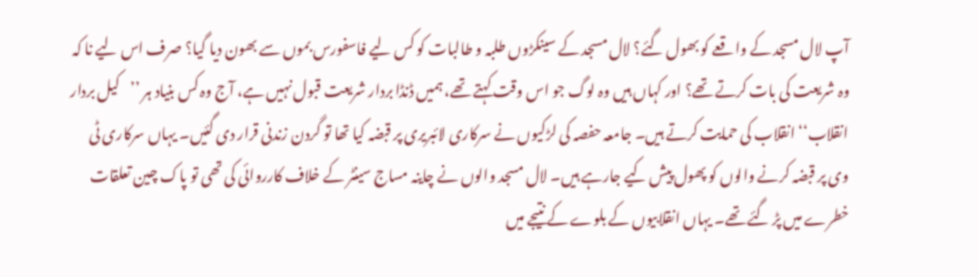آپ لال مسجد کے واقعے کو بھول گئے؟ لال مسجد کے سینکڑوں طلبہ و طالبات کو کس لیے فاسفورس بموں سے بھون دیا گیا؟ صرف اس لیے نا کہ وہ شریعت کی بات کرتے تھے؟ اور کہاں ہیں وہ لوگ جو اس وقت کہتے تھے، ہمیں ڈنڈا بردار شریعت قبول نہیں ہے، آج وہ کس بنیاد ہر ’’کیل بردار انقلاب‘‘ انقلاب کی حمایت کرتے ہیں۔ جامعہ حفصہ کی لڑکیوں نے سرکاری لائبریری پر قبضہ کیا تھا تو گردن زندنی قرار دی گئیں۔ یہاں سرکاری ٹی وی پر قبضہ کرنے والوں کو پھول پیش کیے جارہے ہیں۔ لال مسجد والوں نے چاینہ مساج سینٹر کے خلاف کارروائی کی تھی تو پاک چین تعلقات خطرے میں پڑ گئے تھے۔ یہاں انقلابیوں کے بلوے کے نتیجے میں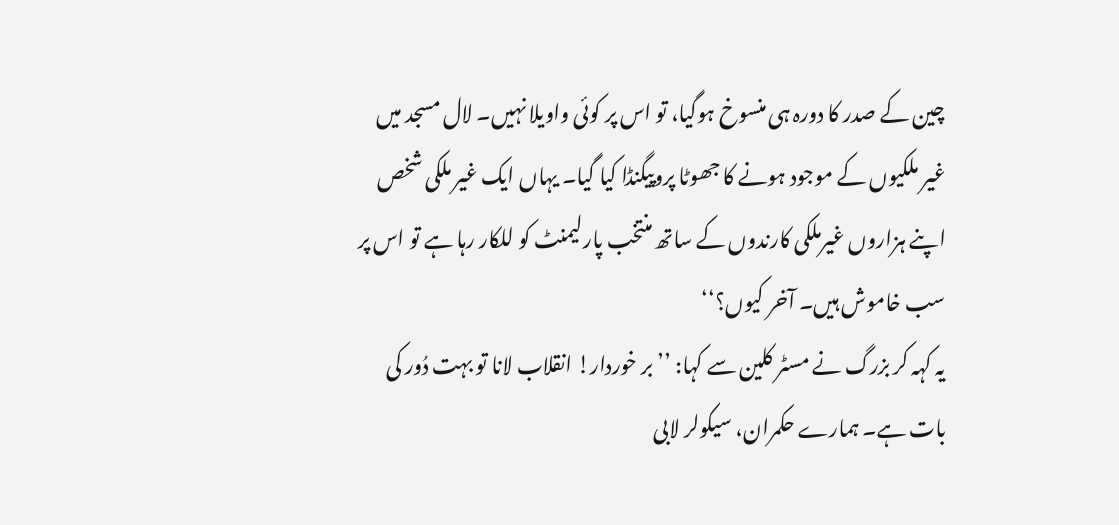چین کے صدر کا دورہ ہی منسوخ ہوگیا، تو اس پر کوئی واویلا نہیں۔ لال مسجد میں غیر ملکیوں کے موجود ہونے کا جھوٹا پروپیگنڈا کیا گیا۔ یہاں ایک غیر ملکی شخص اپنے ہزاروں غیرملکی کارندوں کے ساتھ منتخب پارلیمنٹ کو للکار رہا ہے تو اس پر سب خاموش ہیں۔ آخر کیوں؟‘‘
یہ کہہ کر بزرگ نے مسٹر کلین سے کہا: ’’بر خوردار! انقلاب لانا تو بہت دُور کی بات ہے۔ ہمارے حکمران، سیکولر لابی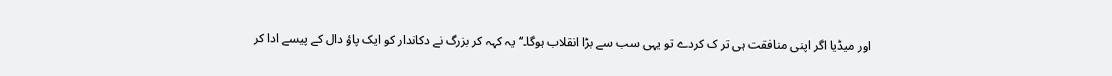اور میڈیا اگر اپنی منافقت ہی تر ک کردے تو یہی سب سے بڑا انقلاب ہوگا۔‘‘ یہ کہہ کر بزرگ نے دکاندار کو ایک پاؤ دال کے پیسے ادا کر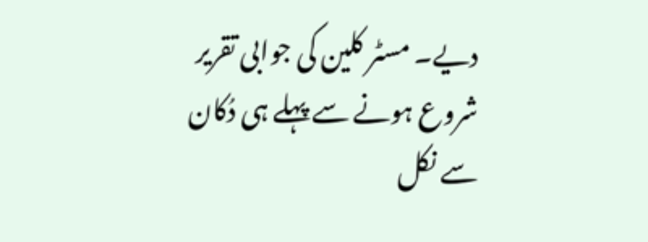دیے۔ مسٹر کلین کی جوابی تقریر شروع ہونے سے پہلے ہی دُکان سے نکل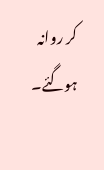کر روانہ ہوگئے۔